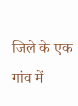जिले के एक गांव में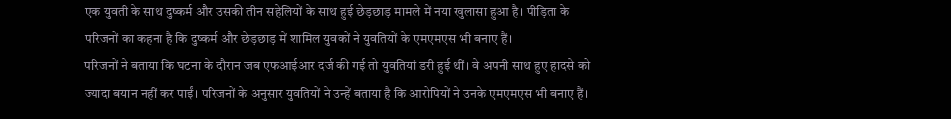एक युवती के साथ दुष्कर्म और उसकी तीन सहेलियों के साथ हुई छेड़छाड़ मामले में नया खुलासा हुआ है। पीड़िता के परिजनों का कहना है कि दुष्कर्म और छेड़छाड़ में शामिल युवकों ने युवतियों के एमएमएस भी बनाए हैं।
परिजनों ने बताया कि घटना के दौरान जब एफआईआर दर्ज की गई तो युवतियां डरी हुई थीं। वे अपनी साथ हुए हादसे को ज्यादा बयान नहीं कर पाईं। परिजनों के अनुसार युवतियों ने उन्हें बताया है कि आरोपियों ने उनके एमएमएस भी बनाए हैं।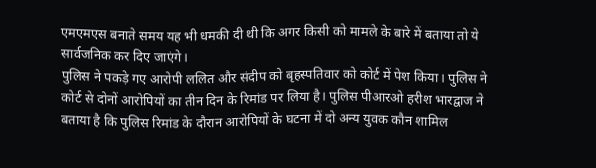एमएमएस बनाते समय यह भी धमकी दी थी कि अगर किसी को मामले के बारे में बताया तो ये सार्वजनिक कर दिए जाएंगे।
पुलिस ने पकड़े गए आरोपी ललित और संदीप को बृहस्पतिवार को कोर्ट में पेश किया। पुलिस ने कोर्ट से दोनों आरोपियों का तीन दिन के रिमांड पर लिया है। पुलिस पीआरओ हरीश भारद्वाज ने बताया है कि पुलिस रिमांड के दौरान आरोपियों के घटना में दो अन्य युवक कौन शामिल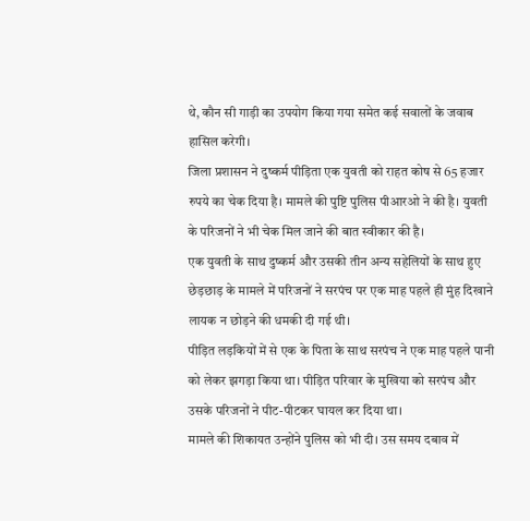थे, कौन सी गाड़ी का उपयोग किया गया समेत कई सवालों के जवाब हासिल करेगी।
जिला प्रशासन ने दुष्कर्म पीड़िता एक युवती को राहत कोष से 65 हजार रुपये का चेक दिया है। मामले की पुष्टि पुलिस पीआरओ ने की है। युवती के परिजनों ने भी चेक मिल जाने की बात स्वीकार की है।
एक युवती के साथ दुष्कर्म और उसकी तीन अन्य सहेलियों के साथ हुए छेड़छाड़ के मामले में परिजनों ने सरपंच पर एक माह पहले ही मुंह दिखाने लायक न छोड़ने की धमकी दी गई थी।
पीड़ित लड़कियों में से एक के पिता के साथ सरपंच ने एक माह पहले पानी को लेकर झगड़ा किया था। पीड़ित परिवार के मुखिया को सरपंच और उसके परिजनों ने पीट-पीटकर घायल कर दिया था।
मामले की शिकायत उन्होंने पुलिस को भी दी। उस समय दबाव में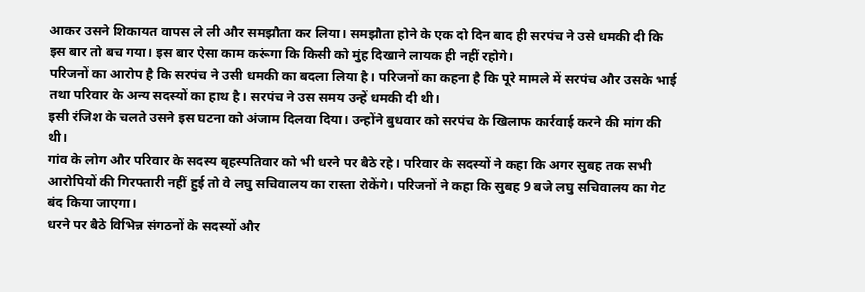आकर उसने शिकायत वापस ले ली और समझौता कर लिया। समझौता होने के एक दो दिन बाद ही सरपंच ने उसे धमकी दी कि इस बार तो बच गया। इस बार ऐसा काम करूंगा कि किसी को मुंह दिखाने लायक ही नहीं रहोगे।
परिजनों का आरोप है कि सरपंच ने उसी धमकी का बदला लिया है। परिजनों का कहना है कि पूरे मामले में सरपंच और उसके भाई तथा परिवार के अन्य सदस्यों का हाथ है। सरपंच ने उस समय उन्हें धमकी दी थी।
इसी रंजिश के चलते उसने इस घटना को अंजाम दिलवा दिया। उन्होंने बुधवार को सरपंच के खिलाफ कार्रवाई करने की मांग की थी।
गांव के लोग और परिवार के सदस्य बृहस्पतिवार को भी धरने पर बैठे रहे। परिवार के सदस्यों ने कहा कि अगर सुबह तक सभी आरोपियों की गिरफ्तारी नहीं हुई तो वे लघु सचिवालय का रास्ता रोकेंगे। परिजनों ने कहा कि सुबह 9 बजे लघु सचिवालय का गेट बंद किया जाएगा।
धरने पर बैठे विभिन्न संगठनों के सदस्यों और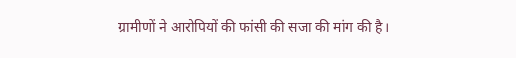ग्रामीणों ने आरोपियों की फांसी की सजा की मांग की है।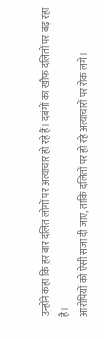उन्होंने कहा कि हर बार दलित लोगों पर अत्याचार हो रहे हैं। दबंगों का खौफ दलितों पर बढ़ रहा है।
आरोपियों को ऐसी सजा दी जाए, ताकि दलितों पर हो रहे अत्याचारों पर रोक लगे।